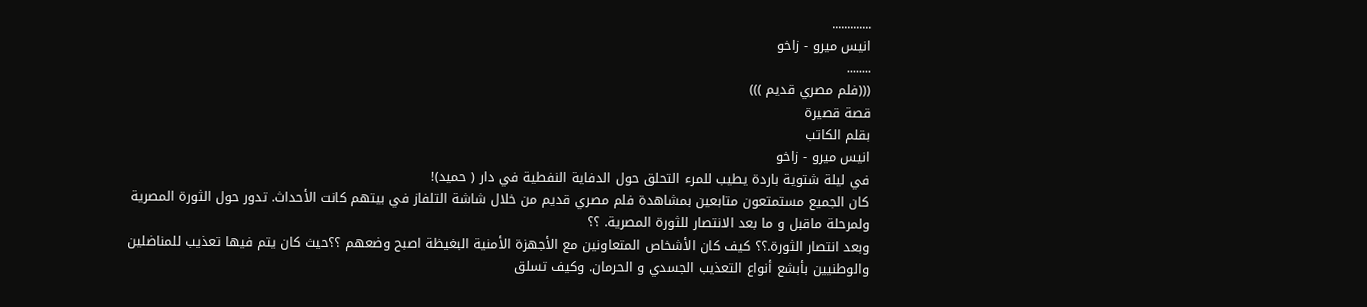.............
انيس ميرو - زاخو
........
(((فلم مصري قديم )))
قصة قصيرة
بقلم الكاتب
انيس ميرو - زاخو
في ليلة شتوية باردة يطيب للمرء التحلق حول الدفاية النفطية في دار ( حميد)!
كان الجميع مستمتعون متابعين بمشاهدة فلم مصري قديم من خلال شاشة التلفاز في بيتهم كانت الأحداث. تدور حول الثورة المصرية ولمرحلة ماقبل و ما بعد الانتصار للثورة المصرية. ؟؟
وبعد انتصار الثورة.؟؟ كيف كان الأشخاص المتعاونين مع الأجهزة الأمنية البغيظة اصبح وضعهم ؟؟حيث كان يتم فيها تعذيب للمناضلين والوطنيين بأبشع أنواع التعذيب الجسدي و الحرمان. وكيف تسلق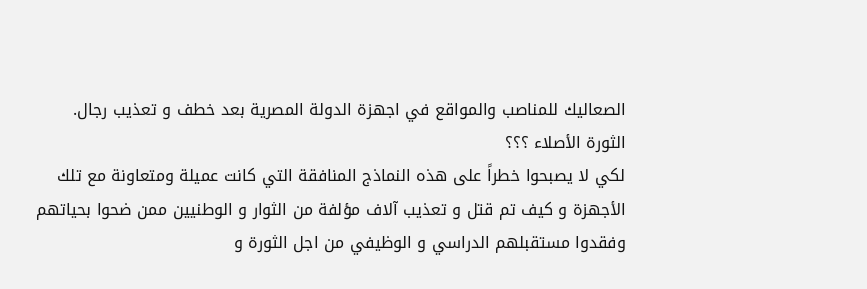الصعاليك للمناصب والمواقع في اجهزة الدولة المصرية بعد خطف و تعذيب رجال. الثورة الأصلاء ؟؟؟
لكي لا يصبحوا خطراً على هذه النماذج المنافقة التي كانت عميلة ومتعاونة مع تلك الأجهزة و كيف تم قتل و تعذيب آلاف مؤلفة من الثوار و الوطنيين ممن ضحوا بحياتهم وفقدوا مستقبلهم الدراسي و الوظيفي من اجل الثورة و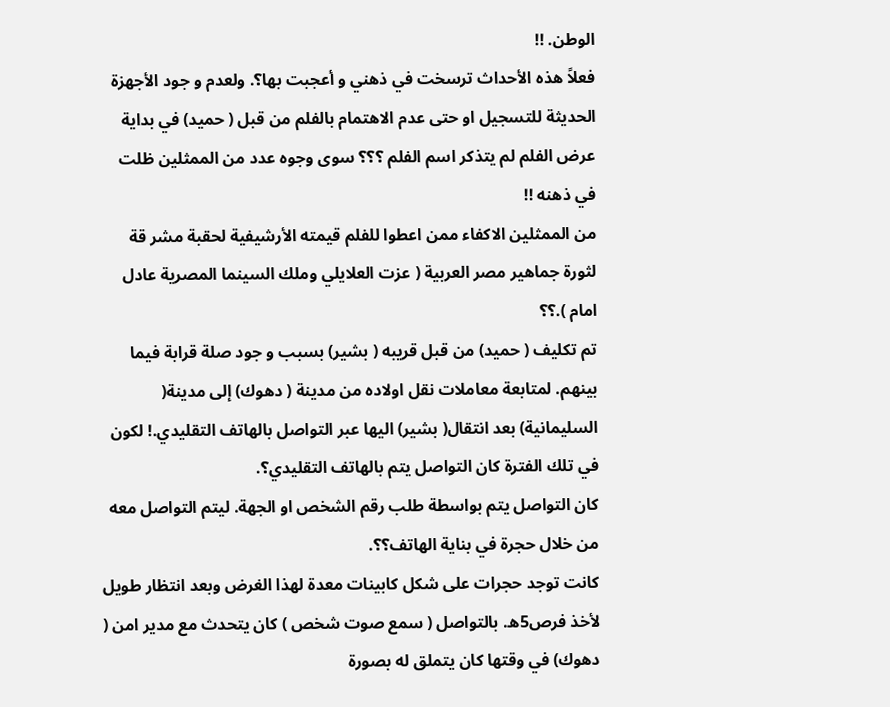الوطن. !!
فعلاً هذه الأحداث ترسخت في ذهني و أعجبت بها؟. ولعدم و جود الأجهزة الحديثة للتسجيل او حتى عدم الاهتمام بالفلم من قبل ( حميد) في بداية عرض الفلم لم يتذكر اسم الفلم ؟؟؟ سوى وجوه عدد من الممثلين ظلت في ذهنه !!
من الممثلين الاكفاء ممن اعطوا للفلم قيمته الأرشيفية لحقبة مشر قة لثورة جماهير مصر العربية ( عزت العلايلي وملك السينما المصرية عادل امام ).؟؟
تم تكليف ( حميد) من قبل قريبه ( بشير) بسبب و جود صلة قرابة فيما بينهم. لمتابعة معاملات نقل اولاده من مدينة ( دهوك) إلى مدينة( السليمانية) بعد انتقال( بشير) اليها عبر التواصل بالهاتف التقليدي.! لكون في تلك الفترة كان التواصل يتم بالهاتف التقليدي؟.
كان التواصل يتم بواسطة طلب رقم الشخص او الجهة. ليتم التواصل معه من خلال حجرة في بناية الهاتف؟؟.
كانت توجد حجرات على شكل كابينات معدة لهذا الغرض وبعد انتظار طويل لأخذ فرص5ه. بالتواصل ( سمع صوت شخص ) كان يتحدث مع مدير امن ( دهوك) في وقتها كان يتملق له بصورة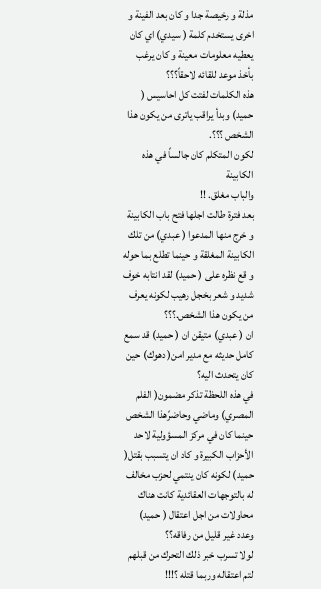مذلة و رخيصة جدا و كان بعد الفينة و اخرى يستخدم كلمة ( سيدي) اي كان يعطيه معلومات معينة و كان يرغب
بأخذ موعد للقائه لاحقاً؟؟؟
هذه الكلمات لفتت كل احاسيس ( حميد) وبدأ يراقب ياترى من يكون هذا الشخص ؟؟؟.
لكون المتكلم كان جالساً في هذه الكابينة
والباب مغلق. !!
بعد فترة طالت اجلها فتح باب الكابينة و خرج منها المدعوا ( عبدي) من تلك الكابينة المغلقة و حينما تطلع بما حوله و قع نظره على ( حميد) لقد انتابه خوف شديد و شعر بخجل رهيب لكونه يعرف من يكون هذا الشخص.؟؟؟
ان ( عبدي) متيقن ان ( حميد) قد سمع كامل حديثه مع مدير امن( دهوك) حين كان يتحدث اليه؟
في هذه اللحظة تذكر مضمون( الفلم المصري) وماضي وحاضرًهذا الشخص حينما كان في مركز المسؤولية لاحد الأحزاب الكبيرة و كاد ان يتسبب بقتل( حميد) لكونه كان ينتمي لحزب مخالف له بالتوجهات العقائدية كانت هناك محاولات من اجل اعتقال ( حميد) وعدد غير قليل من رفاقه؟؟
لولا تسرب خبر ذلك التحرك من قبلهم لتم اعتقاله وربما قتله ؟!!!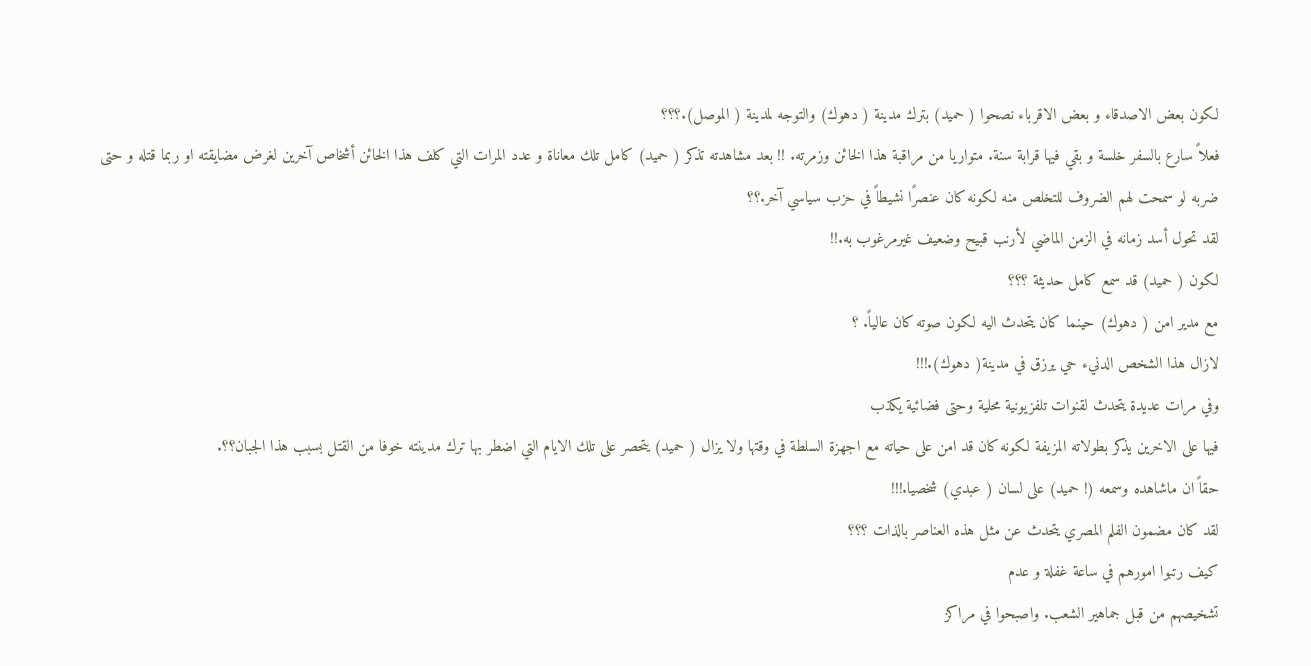لكون بعض الاصدقاء و بعض الاقرباء نصحوا ( حميد) بترك مدينة ( دهوك) والتوجه لمدينة ( الموصل).؟؟؟
فعلاً سارع بالسفر خلسة و بقي فيها قرابة سنة. متواريا من مراقبة هذا الخائن وزمرته. !! بعد مشاهدته تذكر ( حميد) كامل تلك معاناة و عدد المرات التي كلف هذا الخائن أشخاص آخرين لغرض مضايقته او ربما قتله و حتى ضربه لو سمحت لهم الضروف للتخلص منه لكونه كان عنصرًا نشيطاً في حزب سياسي آخر.؟؟
لقد تحول أسد زمانه في الزمن الماضي لأرنب قبيح وضعيف غيرمرغوب به.!!
لكون ( حميد) قد سمع كامل حديثة ؟؟؟
مع مدير امن ( دهوك) حينما كان يتحدث اليه لكون صوته كان عالياً. ؟
لازال هذا الشخص الدنيء حي يرزق في مدينة( دهوك).!!!
وفي مرات عديدة يتحدث لقنوات تلفزيونية محلية وحتى فضائية يكذب
فيها على الاخرين يذكر بطولاته المزيفة لكونه كان قد امن على حياته مع اجهزة السلطة في وقتها ولا يزال ( حميد) يتحصر على تلك الايام التي اضطر بها ترك مدينته خوفا من القتل بسبب هذا الجبان؟؟.
حقاً ان ماشاهده وسمعه (! حميد) على لسان ( عبدي) شخصيا.!!!
لقد كان مضمون الفلم المصري يتحدث عن مثل هذه العناصر بالذات ؟؟؟
كيف رتبوا امورهم في ساعة غفلة و عدم
تشخيصهم من قبل جماهير الشعب. واصبحوا في مراكز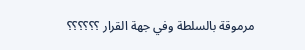مرموقة بالسلطة وفي جهة القرار ؟؟؟؟؟؟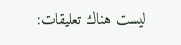ليست هناك تعليقات: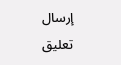إرسال تعليق